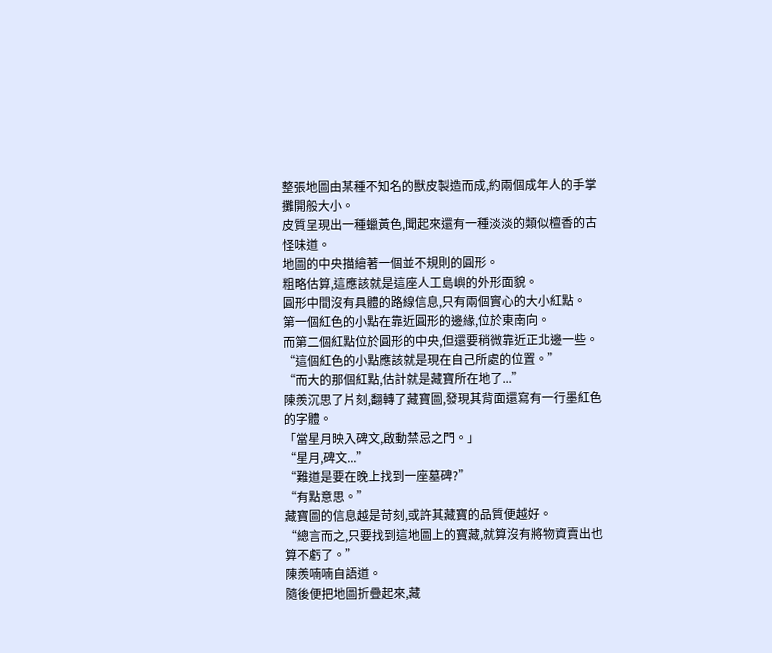整張地圖由某種不知名的獸皮製造而成,約兩個成年人的手掌攤開般大小。
皮質呈現出一種蠟黃色,聞起來還有一種淡淡的類似檀香的古怪味道。
地圖的中央描繪著一個並不規則的圓形。
粗略估算,這應該就是這座人工島嶼的外形面貌。
圓形中間沒有具體的路線信息,只有兩個實心的大小紅點。
第一個紅色的小點在靠近圓形的邊緣,位於東南向。
而第二個紅點位於圓形的中央,但還要稍微靠近正北邊一些。
“這個紅色的小點應該就是現在自己所處的位置。”
“而大的那個紅點,估計就是藏寶所在地了...”
陳羨沉思了片刻,翻轉了藏寶圖,發現其背面還寫有一行墨紅色的字體。
「當星月映入碑文,啟動禁忌之門。」
“星月,碑文...”
“難道是要在晚上找到一座墓碑?”
“有點意思。”
藏寶圖的信息越是苛刻,或許其藏寶的品質便越好。
“總言而之,只要找到這地圖上的寶藏,就算沒有將物資賣出也算不虧了。”
陳羨喃喃自語道。
隨後便把地圖折疊起來,藏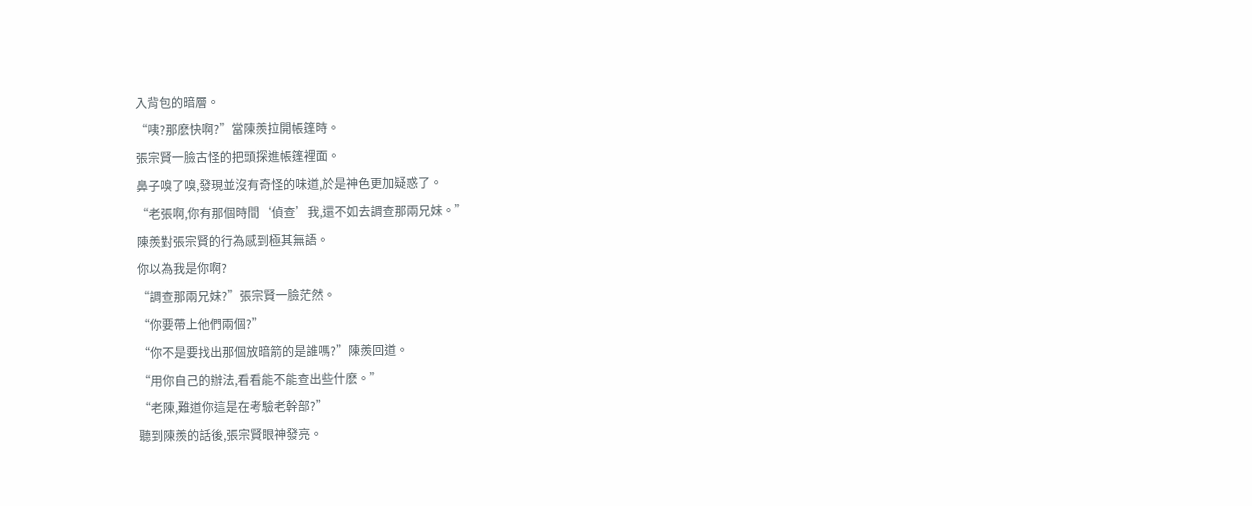入背包的暗層。
“咦?那麽快啊?”當陳羨拉開帳篷時。
張宗賢一臉古怪的把頭探進帳篷裡面。
鼻子嗅了嗅,發現並沒有奇怪的味道,於是神色更加疑惑了。
“老張啊,你有那個時間‘偵查’我,還不如去調查那兩兄妹。”
陳羨對張宗賢的行為感到極其無語。
你以為我是你啊?
“調查那兩兄妹?”張宗賢一臉茫然。
“你要帶上他們兩個?”
“你不是要找出那個放暗箭的是誰嗎?”陳羨回道。
“用你自己的辦法,看看能不能查出些什麽。”
“老陳,難道你這是在考驗老幹部?”
聽到陳羨的話後,張宗賢眼神發亮。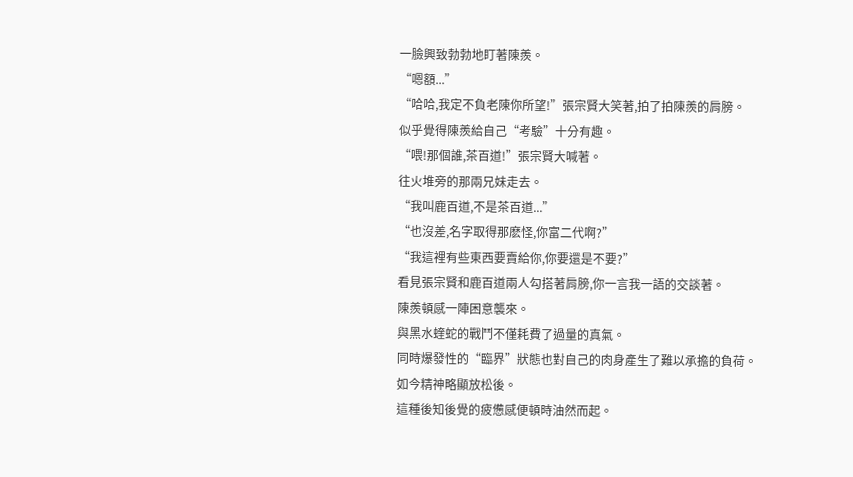一臉興致勃勃地盯著陳羨。
“嗯額...”
“哈哈,我定不負老陳你所望!”張宗賢大笑著,拍了拍陳羨的肩膀。
似乎覺得陳羨給自己“考驗”十分有趣。
“喂!那個誰,茶百道!”張宗賢大喊著。
往火堆旁的那兩兄妹走去。
“我叫鹿百道,不是茶百道...”
“也沒差,名字取得那麽怪,你富二代啊?”
“我這裡有些東西要賣給你,你要還是不要?”
看見張宗賢和鹿百道兩人勾搭著肩膀,你一言我一語的交談著。
陳羨頓感一陣困意襲來。
與黑水蝰蛇的戰鬥不僅耗費了過量的真氣。
同時爆發性的“臨界”狀態也對自己的肉身產生了難以承擔的負荷。
如今精神略顯放松後。
這種後知後覺的疲憊感便頓時油然而起。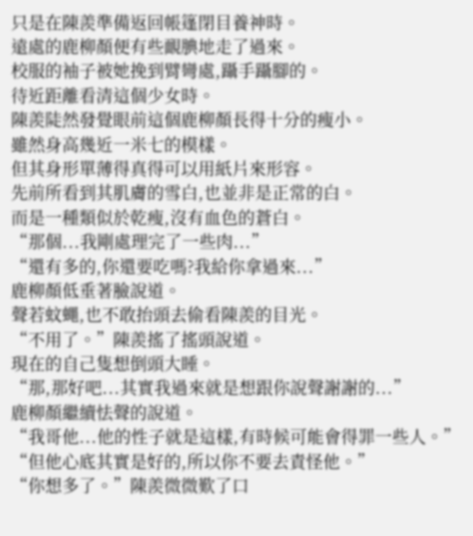只是在陳羨準備返回帳篷閉目養神時。
遠處的鹿柳顏便有些靦腆地走了過來。
校服的袖子被她挽到臂彎處,躡手躡腳的。
待近距離看清這個少女時。
陳羨陡然發覺眼前這個鹿柳顏長得十分的瘦小。
雖然身高幾近一米七的模樣。
但其身形單薄得真得可以用紙片來形容。
先前所看到其肌膚的雪白,也並非是正常的白。
而是一種類似於乾瘦,沒有血色的蒼白。
“那個...我剛處理完了一些肉...”
“還有多的,你還要吃嗎?我給你拿過來...”
鹿柳顏低垂著臉說道。
聲若蚊蠅,也不敢抬頭去偷看陳羨的目光。
“不用了。”陳羨搖了搖頭說道。
現在的自己隻想倒頭大睡。
“那,那好吧...其實我過來就是想跟你說聲謝謝的...”
鹿柳顏繼續怯聲的說道。
“我哥他...他的性子就是這樣,有時候可能會得罪一些人。”
“但他心底其實是好的,所以你不要去責怪他。”
“你想多了。”陳羨微微歎了口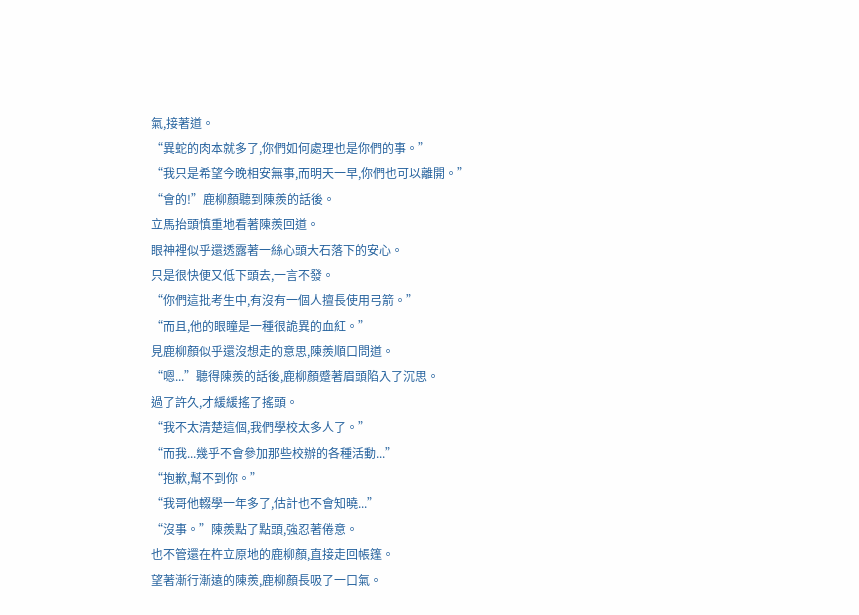氣,接著道。
“異蛇的肉本就多了,你們如何處理也是你們的事。”
“我只是希望今晚相安無事,而明天一早,你們也可以離開。”
“會的!”鹿柳顏聽到陳羨的話後。
立馬抬頭慎重地看著陳羨回道。
眼神裡似乎還透露著一絲心頭大石落下的安心。
只是很快便又低下頭去,一言不發。
“你們這批考生中,有沒有一個人擅長使用弓箭。”
“而且,他的眼瞳是一種很詭異的血紅。”
見鹿柳顏似乎還沒想走的意思,陳羨順口問道。
“嗯...”聽得陳羨的話後,鹿柳顏蹙著眉頭陷入了沉思。
過了許久,才緩緩搖了搖頭。
“我不太清楚這個,我們學校太多人了。”
“而我...幾乎不會參加那些校辦的各種活動...”
“抱歉,幫不到你。”
“我哥他輟學一年多了,估計也不會知曉...”
“沒事。”陳羨點了點頭,強忍著倦意。
也不管還在杵立原地的鹿柳顏,直接走回帳篷。
望著漸行漸遠的陳羨,鹿柳顏長吸了一口氣。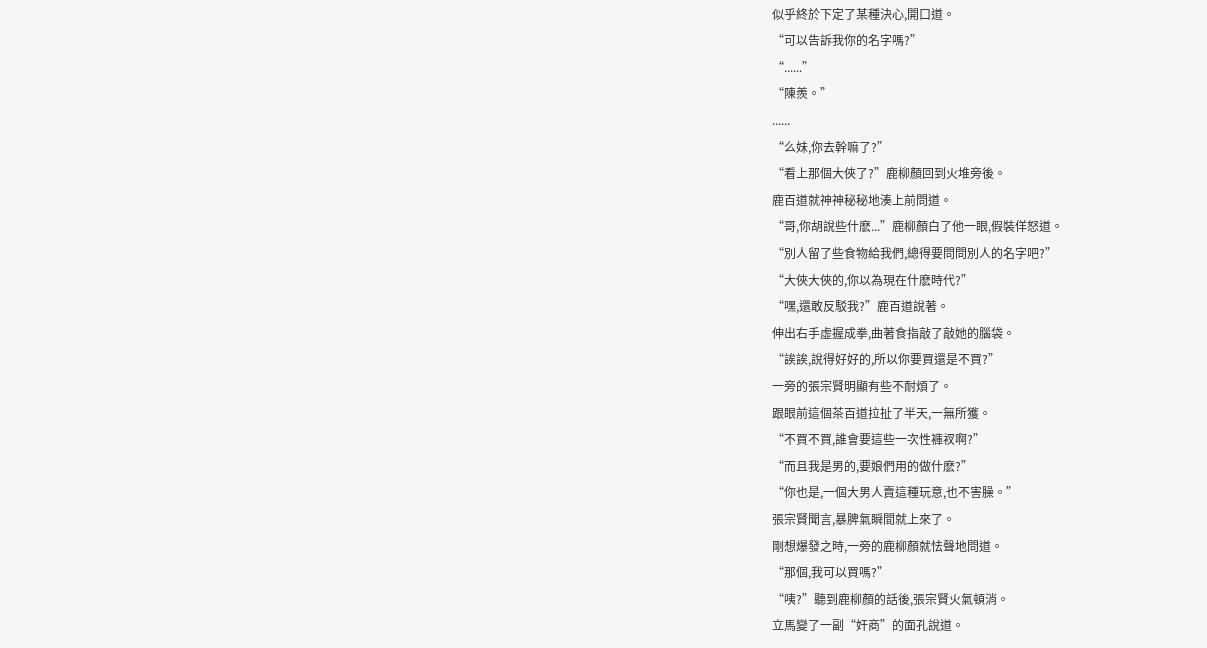似乎終於下定了某種決心,開口道。
“可以告訴我你的名字嗎?”
“......”
“陳羨。”
......
“么妹,你去幹嘛了?”
“看上那個大俠了?”鹿柳顏回到火堆旁後。
鹿百道就神神秘秘地湊上前問道。
“哥,你胡說些什麽...”鹿柳顏白了他一眼,假裝佯怒道。
“別人留了些食物給我們,總得要問問別人的名字吧?”
“大俠大俠的,你以為現在什麽時代?”
“嘿,還敢反駁我?”鹿百道說著。
伸出右手虛握成拳,曲著食指敲了敲她的腦袋。
“誒誒,說得好好的,所以你要買還是不買?”
一旁的張宗賢明顯有些不耐煩了。
跟眼前這個茶百道拉扯了半天,一無所獲。
“不買不買,誰會要這些一次性褲衩啊?”
“而且我是男的,要娘們用的做什麽?”
“你也是,一個大男人賣這種玩意,也不害臊。”
張宗賢聞言,暴脾氣瞬間就上來了。
剛想爆發之時,一旁的鹿柳顏就怯聲地問道。
“那個,我可以買嗎?”
“咦?”聽到鹿柳顏的話後,張宗賢火氣頓消。
立馬變了一副“奸商”的面孔說道。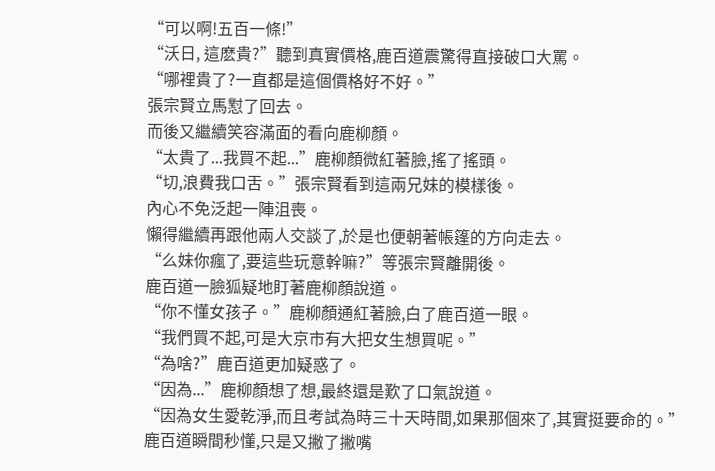“可以啊!五百一條!”
“沃日, 這麽貴?”聽到真實價格,鹿百道震驚得直接破口大罵。
“哪裡貴了?一直都是這個價格好不好。”
張宗賢立馬懟了回去。
而後又繼續笑容滿面的看向鹿柳顏。
“太貴了...我買不起...”鹿柳顏微紅著臉,搖了搖頭。
“切,浪費我口舌。”張宗賢看到這兩兄妹的模樣後。
內心不免泛起一陣沮喪。
懶得繼續再跟他兩人交談了,於是也便朝著帳篷的方向走去。
“么妹你瘋了,要這些玩意幹嘛?”等張宗賢離開後。
鹿百道一臉狐疑地盯著鹿柳顏說道。
“你不懂女孩子。”鹿柳顏通紅著臉,白了鹿百道一眼。
“我們買不起,可是大京市有大把女生想買呢。”
“為啥?”鹿百道更加疑惑了。
“因為...”鹿柳顏想了想,最終還是歎了口氣說道。
“因為女生愛乾淨,而且考試為時三十天時間,如果那個來了,其實挺要命的。”
鹿百道瞬間秒懂,只是又撇了撇嘴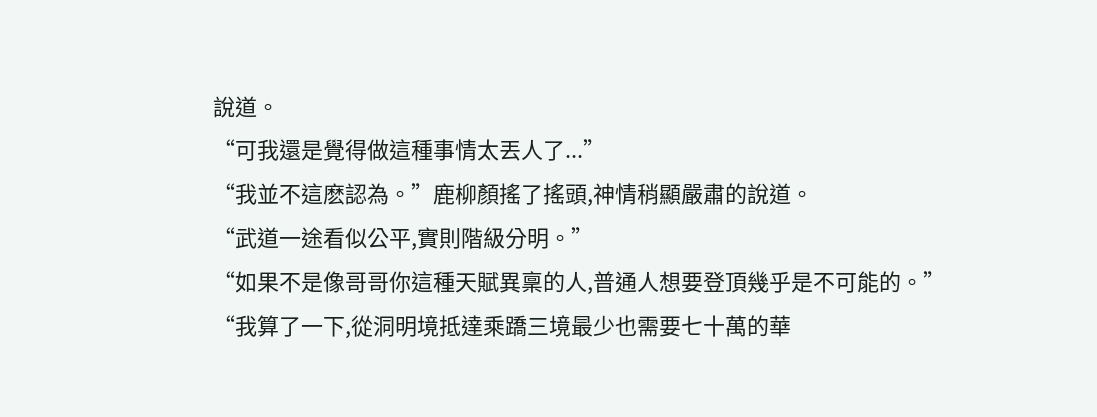說道。
“可我還是覺得做這種事情太丟人了...”
“我並不這麽認為。”鹿柳顏搖了搖頭,神情稍顯嚴肅的說道。
“武道一途看似公平,實則階級分明。”
“如果不是像哥哥你這種天賦異稟的人,普通人想要登頂幾乎是不可能的。”
“我算了一下,從洞明境抵達乘蹻三境最少也需要七十萬的華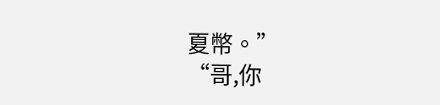夏幣。”
“哥,你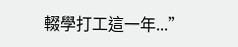輟學打工這一年...”